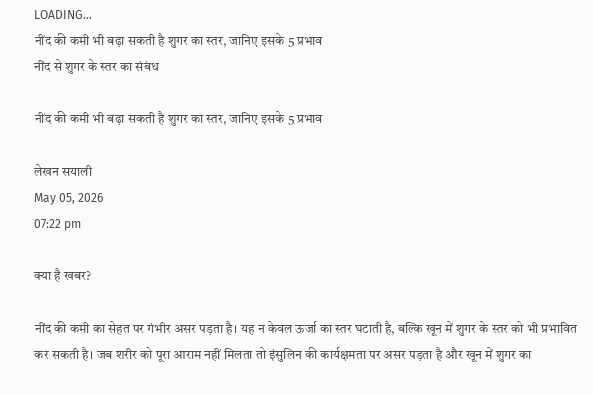LOADING...
नींद की कमी भी बढ़ा सकती है शुगर का स्तर, जानिए इसके 5 प्रभाव
नींद से शुगर के स्तर का संबंध

नींद की कमी भी बढ़ा सकती है शुगर का स्तर, जानिए इसके 5 प्रभाव

लेखन सयाली
May 05, 2026
07:22 pm

क्या है खबर?

नींद की कमी का सेहत पर गंभीर असर पड़ता है। यह न केवल ऊर्जा का स्तर घटाती है, बल्कि खून में शुगर के स्तर को भी प्रभावित कर सकती है। जब शरीर को पूरा आराम नहीं मिलता तो इंसुलिन की कार्यक्षमता पर असर पड़ता है और खून में शुगर का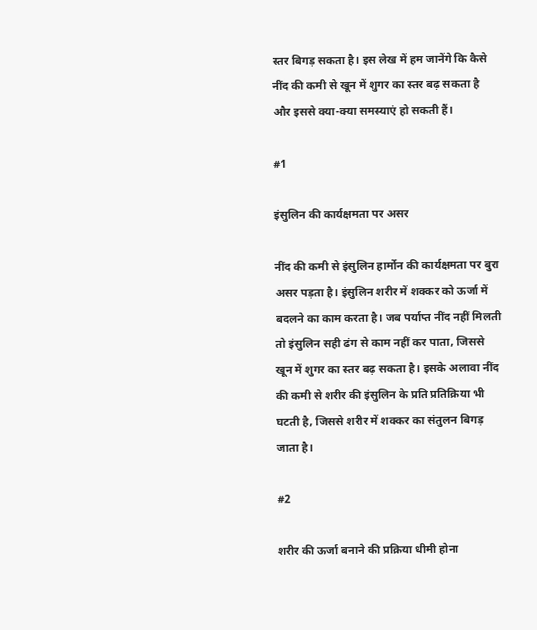स्तर बिगड़ सकता है। इस लेख में हम जानेंगे कि कैसे नींद की कमी से खून में शुगर का स्तर बढ़ सकता है और इससे क्या-क्या समस्याएं हो सकती हैं।

#1

इंसुलिन की कार्यक्षमता पर असर

नींद की कमी से इंसुलिन हार्मोन की कार्यक्षमता पर बुरा असर पड़ता है। इंसुलिन शरीर में शक्कर को ऊर्जा में बदलने का काम करता है। जब पर्याप्त नींद नहीं मिलती तो इंसुलिन सही ढंग से काम नहीं कर पाता, जिससे खून में शुगर का स्तर बढ़ सकता है। इसके अलावा नींद की कमी से शरीर की इंसुलिन के प्रति प्रतिक्रिया भी घटती है, जिससे शरीर में शक्कर का संतुलन बिगड़ जाता है।

#2

शरीर की ऊर्जा बनाने की प्रक्रिया धीमी होना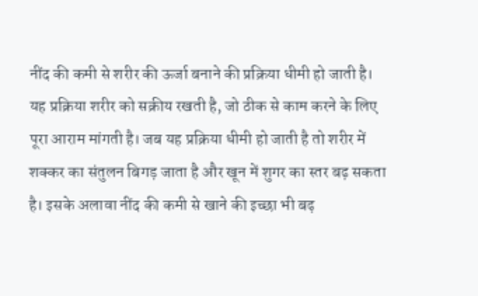नींद की कमी से शरीर की ऊर्जा बनाने की प्रक्रिया धीमी हो जाती है। यह प्रक्रिया शरीर को सक्रीय रखती है, जो ठीक से काम करने के लिए पूरा आराम मांगती है। जब यह प्रक्रिया धीमी हो जाती है तो शरीर में शक्कर का संतुलन बिगड़ जाता है और खून में शुगर का स्तर बढ़ सकता है। इसके अलावा नींद की कमी से खाने की इच्छा भी बढ़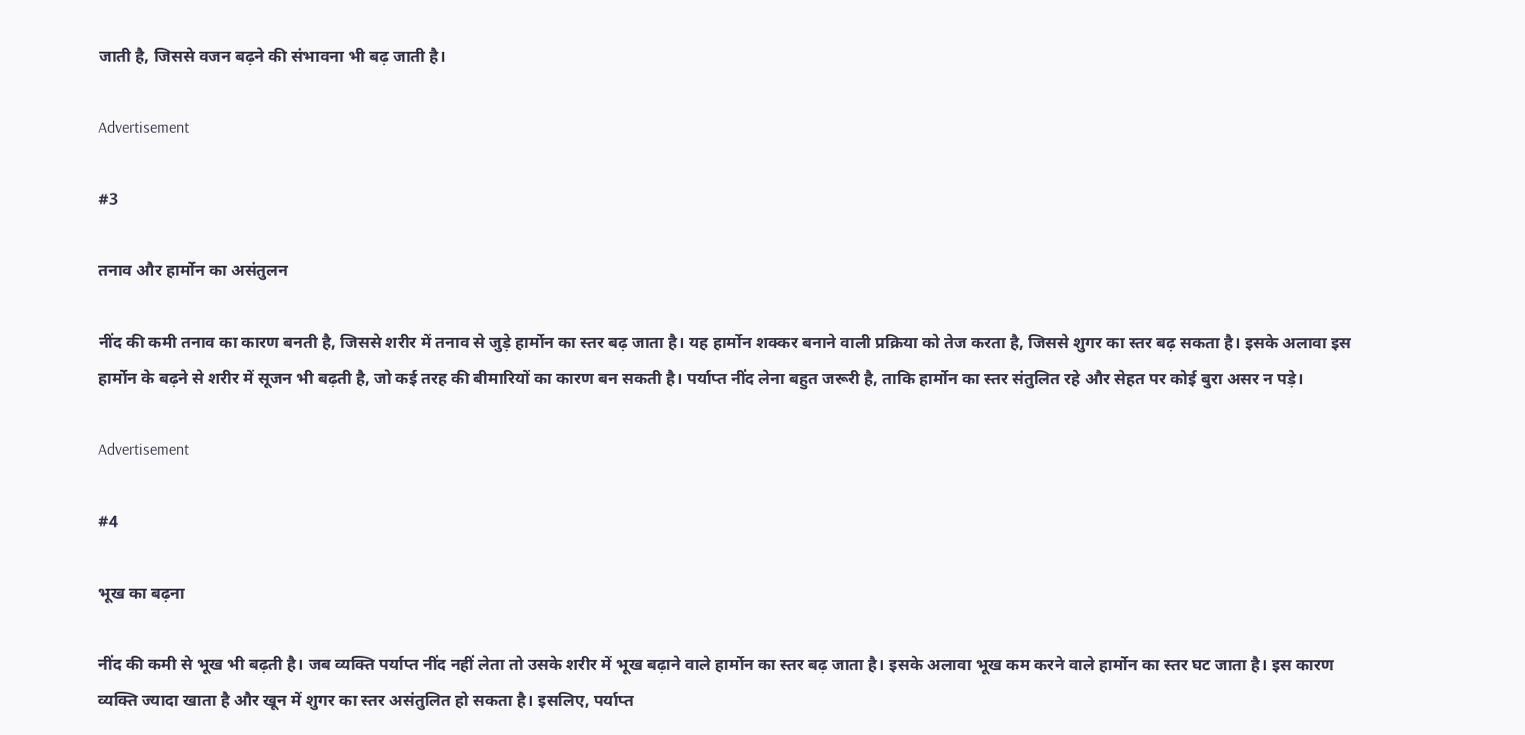जाती है, जिससे वजन बढ़ने की संभावना भी बढ़ जाती है।

Advertisement

#3

तनाव और हार्मोन का असंतुलन

नींद की कमी तनाव का कारण बनती है, जिससे शरीर में तनाव से जुड़े हार्मोन का स्तर बढ़ जाता है। यह हार्मोन शक्कर बनाने वाली प्रक्रिया को तेज करता है, जिससे शुगर का स्तर बढ़ सकता है। इसके अलावा इस हार्मोन के बढ़ने से शरीर में सूजन भी बढ़ती है, जो कई तरह की बीमारियों का कारण बन सकती है। पर्याप्त नींद लेना बहुत जरूरी है, ताकि हार्मोन का स्तर संतुलित रहे और सेहत पर कोई बुरा असर न पड़े।

Advertisement

#4

भूख का बढ़ना

नींद की कमी से भूख भी बढ़ती है। जब व्यक्ति पर्याप्त नींद नहीं लेता तो उसके शरीर में भूख बढ़ाने वाले हार्मोन का स्तर बढ़ जाता है। इसके अलावा भूख कम करने वाले हार्मोन का स्तर घट जाता है। इस कारण व्यक्ति ज्यादा खाता है और खून में शुगर का स्तर असंतुलित हो सकता है। इसलिए, पर्याप्त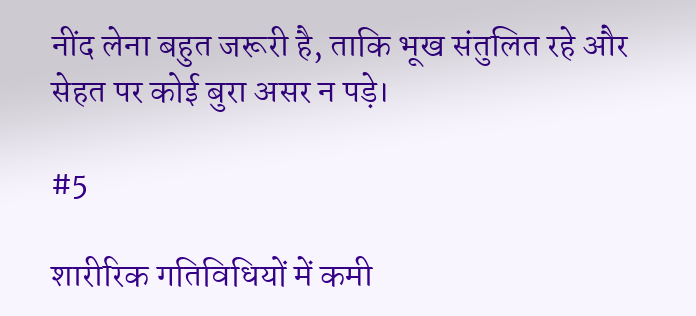नींद लेना बहुत जरूरी है, ताकि भूख संतुलित रहे और सेहत पर कोई बुरा असर न पड़े।

#5

शारीरिक गतिविधियों में कमी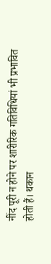नींद पूरी न होने पर शारीरिक गतिविधियां भी प्रभावित होती हैं। थकान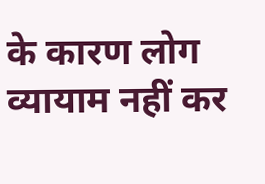के कारण लोग व्यायाम नहीं कर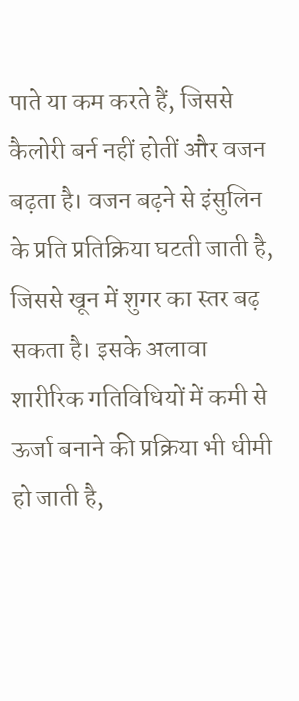पाते या कम करते हैं, जिससे कैलोरी बर्न नहीं होतीं और वजन बढ़ता है। वजन बढ़ने से इंसुलिन के प्रति प्रतिक्रिया घटती जाती है, जिससे खून में शुगर का स्तर बढ़ सकता है। इसके अलावा शारीरिक गतिविधियों में कमी से ऊर्जा बनाने की प्रक्रिया भी धीमी हो जाती है,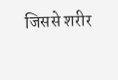जिससे शरीर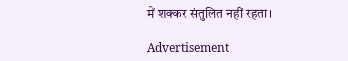में शक्कर संतुलित नहीं रहता।

Advertisement